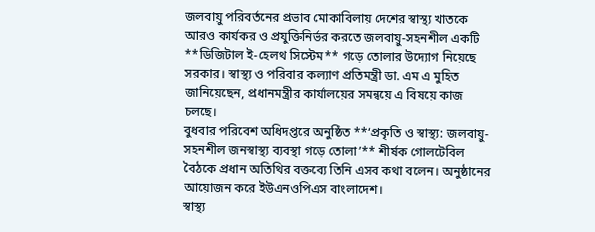জলবায়ু পরিবর্তনের প্রভাব মোকাবিলায় দেশের স্বাস্থ্য খাতকে আরও কার্যকর ও প্রযুক্তিনির্ভর করতে জলবায়ু-সহনশীল একটি **ডিজিটাল ই-হেলথ সিস্টেম** গড়ে তোলার উদ্যোগ নিয়েছে সরকার। স্বাস্থ্য ও পরিবার কল্যাণ প্রতিমন্ত্রী ডা. এম এ মুহিত জানিয়েছেন, প্রধানমন্ত্রীর কার্যালয়ের সমন্বয়ে এ বিষয়ে কাজ চলছে।
বুধবার পরিবেশ অধিদপ্তরে অনুষ্ঠিত **‘প্রকৃতি ও স্বাস্থ্য: জলবায়ু-সহনশীল জনস্বাস্থ্য ব্যবস্থা গড়ে তোলা’** শীর্ষক গোলটেবিল বৈঠকে প্রধান অতিথির বক্তব্যে তিনি এসব কথা বলেন। অনুষ্ঠানের আয়োজন করে ইউএনওপিএস বাংলাদেশ।
স্বাস্থ্য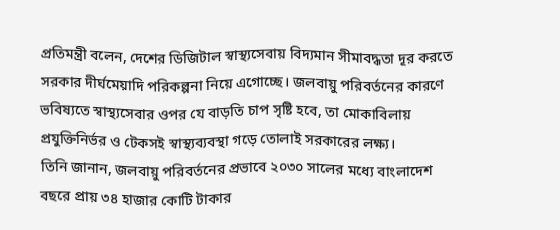প্রতিমন্ত্রী বলেন, দেশের ডিজিটাল স্বাস্থ্যসেবায় বিদ্যমান সীমাবদ্ধতা দূর করতে সরকার দীর্ঘমেয়াদি পরিকল্পনা নিয়ে এগোচ্ছে। জলবায়ু পরিবর্তনের কারণে ভবিষ্যতে স্বাস্থ্যসেবার ওপর যে বাড়তি চাপ সৃষ্টি হবে, তা মোকাবিলায় প্রযুক্তিনির্ভর ও টেকসই স্বাস্থ্যব্যবস্থা গড়ে তোলাই সরকারের লক্ষ্য।
তিনি জানান, জলবায়ু পরিবর্তনের প্রভাবে ২০৩০ সালের মধ্যে বাংলাদেশ বছরে প্রায় ৩৪ হাজার কোটি টাকার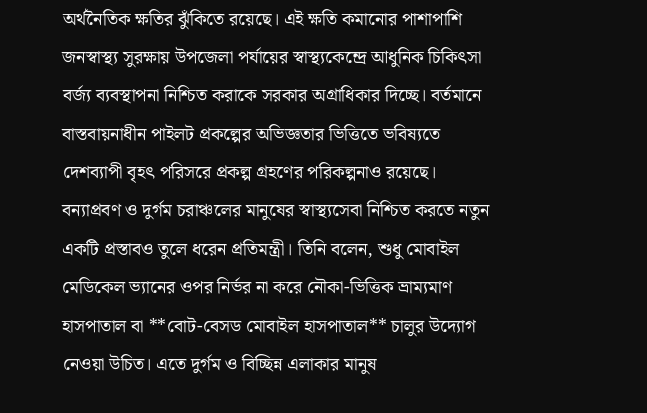অর্থনৈতিক ক্ষতির ঝুঁকিতে রয়েছে। এই ক্ষতি কমানোর পাশাপাশি জনস্বাস্থ্য সুরক্ষায় উপজেলা পর্যায়ের স্বাস্থ্যকেন্দ্রে আধুনিক চিকিৎসা বর্জ্য ব্যবস্থাপনা নিশ্চিত করাকে সরকার অগ্রাধিকার দিচ্ছে। বর্তমানে বাস্তবায়নাধীন পাইলট প্রকল্পের অভিজ্ঞতার ভিত্তিতে ভবিষ্যতে দেশব্যাপী বৃহৎ পরিসরে প্রকল্প গ্রহণের পরিকল্পনাও রয়েছে।
বন্যাপ্রবণ ও দুর্গম চরাঞ্চলের মানুষের স্বাস্থ্যসেবা নিশ্চিত করতে নতুন একটি প্রস্তাবও তুলে ধরেন প্রতিমন্ত্রী। তিনি বলেন, শুধু মোবাইল মেডিকেল ভ্যানের ওপর নির্ভর না করে নৌকা-ভিত্তিক ভ্রাম্যমাণ হাসপাতাল বা **বোট-বেসড মোবাইল হাসপাতাল** চালুর উদ্যোগ নেওয়া উচিত। এতে দুর্গম ও বিচ্ছিন্ন এলাকার মানুষ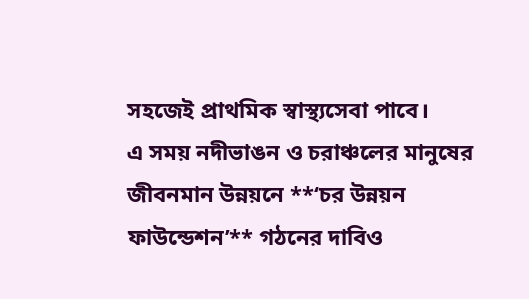সহজেই প্রাথমিক স্বাস্থ্যসেবা পাবে।
এ সময় নদীভাঙন ও চরাঞ্চলের মানুষের জীবনমান উন্নয়নে **‘চর উন্নয়ন ফাউন্ডেশন’** গঠনের দাবিও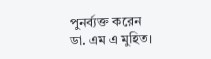পুনর্ব্যক্ত করেন ডা. এম এ মুহিত।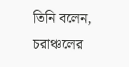তিনি বলেন, চরাঞ্চলের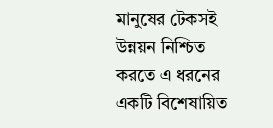মানুষের টেকসই উন্নয়ন নিশ্চিত করতে এ ধরনের একটি বিশেষায়িত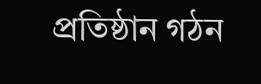প্রতিষ্ঠান গঠন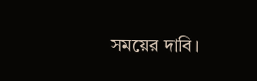সময়ের দাবি।